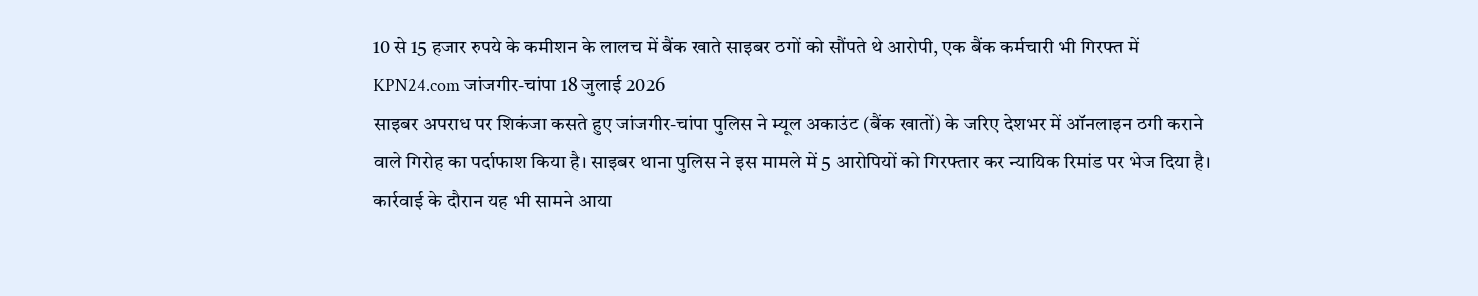10 से 15 हजार रुपये के कमीशन के लालच में बैंक खाते साइबर ठगों को सौंपते थे आरोपी, एक बैंक कर्मचारी भी गिरफ्त में
KPN24.com जांजगीर-चांपा 18 जुलाई 2026
साइबर अपराध पर शिकंजा कसते हुए जांजगीर-चांपा पुलिस ने म्यूल अकाउंट (बैंक खातों) के जरिए देशभर में ऑनलाइन ठगी कराने वाले गिरोह का पर्दाफाश किया है। साइबर थाना पुलिस ने इस मामले में 5 आरोपियों को गिरफ्तार कर न्यायिक रिमांड पर भेज दिया है। कार्रवाई के दौरान यह भी सामने आया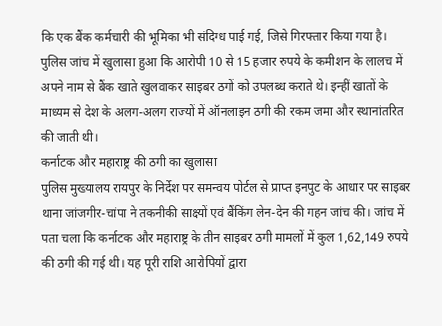कि एक बैंक कर्मचारी की भूमिका भी संदिग्ध पाई गई, जिसे गिरफ्तार किया गया है।
पुलिस जांच में खुलासा हुआ कि आरोपी 10 से 15 हजार रुपये के कमीशन के लालच में अपने नाम से बैंक खाते खुलवाकर साइबर ठगों को उपलब्ध कराते थे। इन्हीं खातों के माध्यम से देश के अलग-अलग राज्यों में ऑनलाइन ठगी की रकम जमा और स्थानांतरित की जाती थी।
कर्नाटक और महाराष्ट्र की ठगी का खुलासा
पुलिस मुख्यालय रायपुर के निर्देश पर समन्वय पोर्टल से प्राप्त इनपुट के आधार पर साइबर थाना जांजगीर-चांपा ने तकनीकी साक्ष्यों एवं बैंकिंग लेन-देन की गहन जांच की। जांच में पता चला कि कर्नाटक और महाराष्ट्र के तीन साइबर ठगी मामलों में कुल 1,62,149 रुपये की ठगी की गई थी। यह पूरी राशि आरोपियों द्वारा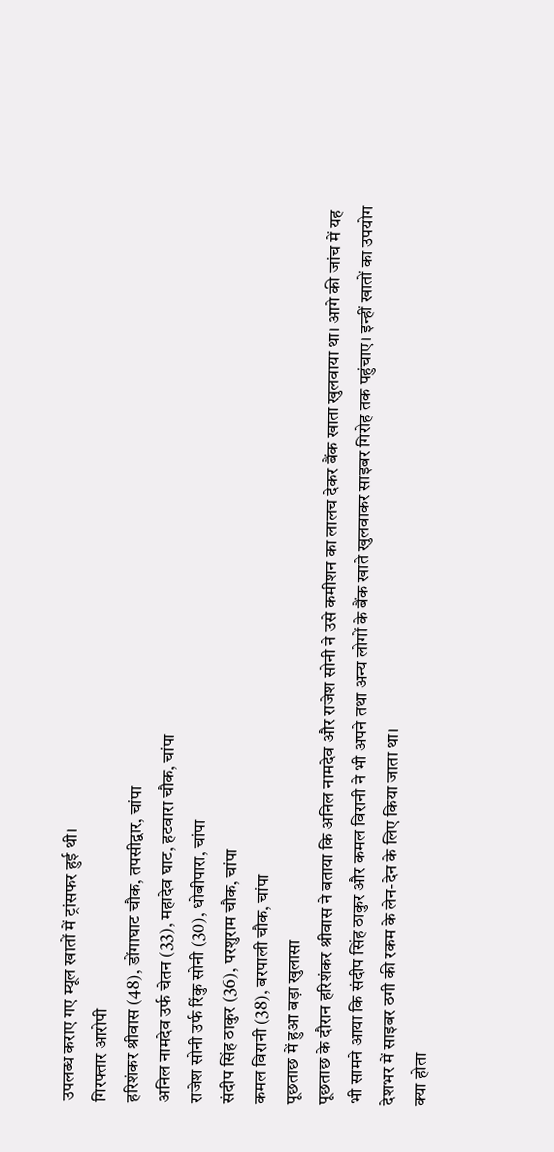उपलब्ध कराए गए म्यूल खातों में ट्रांसफर हुई थी।
गिरफ्तार आरोपी
हरिशंकर श्रीवास (48), डोंगाघाट चौक, तपसीद्वार, चांपा
अनिल नामदेव उर्फ चेतन (33), महादेव घाट, हटवारा चौक, चांपा
राजेश सोनी उर्फ रिंकु सोनी (30), धोबीपारा, चांपा
संदीप सिंह ठाकुर (36), परशुराम चौक, चांपा
कमल विरानी (38), बरपाली चौक, चांपा
पूछताछ में हुआ बड़ा खुलासा
पूछताछ के दौरान हरिशंकर श्रीवास ने बताया कि अनिल नामदेव और राजेश सोनी ने उसे कमीशन का लालच देकर बैंक खाता खुलवाया था। आगे की जांच में यह भी सामने आया कि संदीप सिंह ठाकुर और कमल विरानी ने भी अपने तथा अन्य लोगों के बैंक खाते खुलवाकर साइबर गिरोह तक पहुंचाए। इन्हीं खातों का उपयोग देशभर में साइबर ठगी की रकम के लेन-देन के लिए किया जाता था।
क्या होता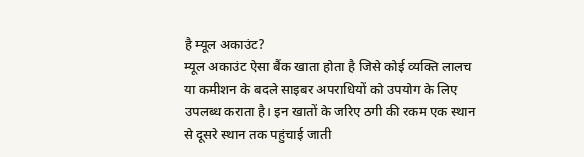है म्यूल अकाउंट?
म्यूल अकाउंट ऐसा बैंक खाता होता है जिसे कोई व्यक्ति लालच या कमीशन के बदले साइबर अपराधियों को उपयोग के लिए उपलब्ध कराता है। इन खातों के जरिए ठगी की रकम एक स्थान से दूसरे स्थान तक पहुंचाई जाती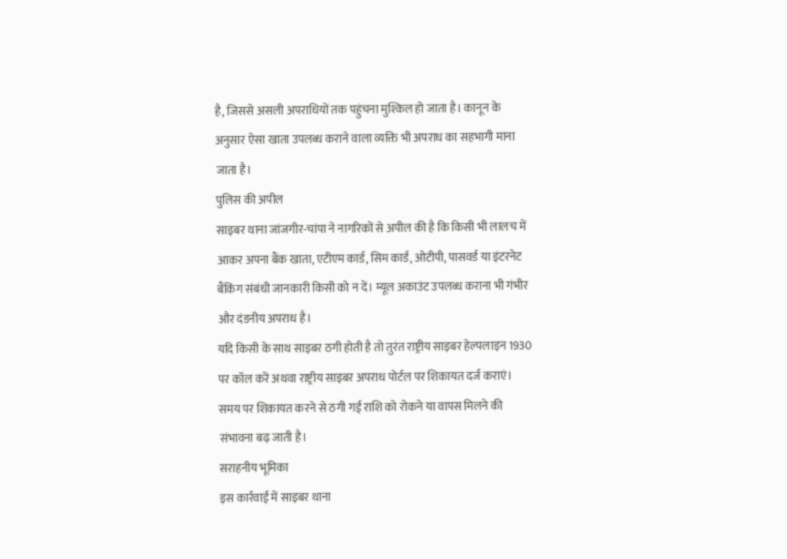है, जिससे असली अपराधियों तक पहुंचना मुश्किल हो जाता है। कानून के अनुसार ऐसा खाता उपलब्ध कराने वाला व्यक्ति भी अपराध का सहभागी माना जाता है।
पुलिस की अपील
साइबर थाना जांजगीर-चांपा ने नागरिकों से अपील की है कि किसी भी लालच में आकर अपना बैंक खाता, एटीएम कार्ड, सिम कार्ड, ओटीपी, पासवर्ड या इंटरनेट बैंकिंग संबंधी जानकारी किसी को न दें। म्यूल अकाउंट उपलब्ध कराना भी गंभीर और दंडनीय अपराध है।
यदि किसी के साथ साइबर ठगी होती है तो तुरंत राष्ट्रीय साइबर हेल्पलाइन 1930 पर कॉल करें अथवा राष्ट्रीय साइबर अपराध पोर्टल पर शिकायत दर्ज कराएं। समय पर शिकायत करने से ठगी गई राशि को रोकने या वापस मिलने की संभावना बढ़ जाती है।
सराहनीय भूमिका
इस कार्रवाई में साइबर थाना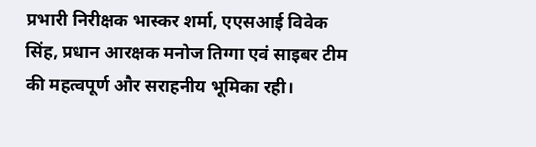प्रभारी निरीक्षक भास्कर शर्मा, एएसआई विवेक सिंह, प्रधान आरक्षक मनोज तिग्गा एवं साइबर टीम की महत्वपूर्ण और सराहनीय भूमिका रही।